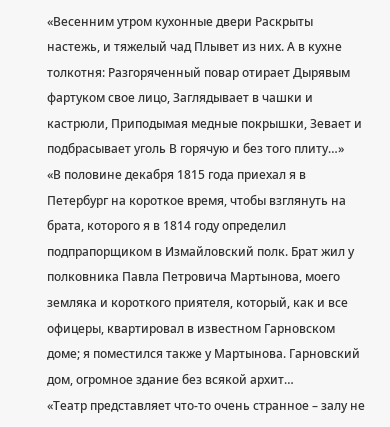«Весенним утром кухонные двери Раскрыты настежь, и тяжелый чад Плывет из них. А в кухне толкотня: Разгоряченный повар отирает Дырявым фартуком свое лицо, Заглядывает в чашки и кастрюли, Приподымая медные покрышки, Зевает и подбрасывает уголь В горячую и без того плиту…»
«В половине декабря 1815 года приехал я в Петербург на короткое время, чтобы взглянуть на брата, которого я в 1814 году определил подпрапорщиком в Измайловский полк. Брат жил у полковника Павла Петровича Мартынова, моего земляка и короткого приятеля, который, как и все офицеры, квартировал в известном Гарновском доме; я поместился также у Мартынова. Гарновский дом, огромное здание без всякой архит…
«Театр представляет что-то очень странное – залу не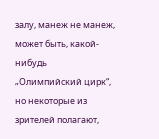залу, манеж не манеж, может быть, какой-нибудь „Олимпийский цирк“, но некоторые из зрителей полагают,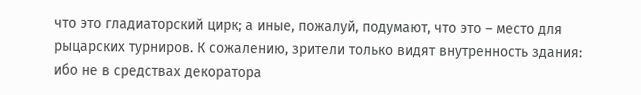что это гладиаторский цирк; а иные, пожалуй, подумают, что это – место для рыцарских турниров. К сожалению, зрители только видят внутренность здания: ибо не в средствах декоратора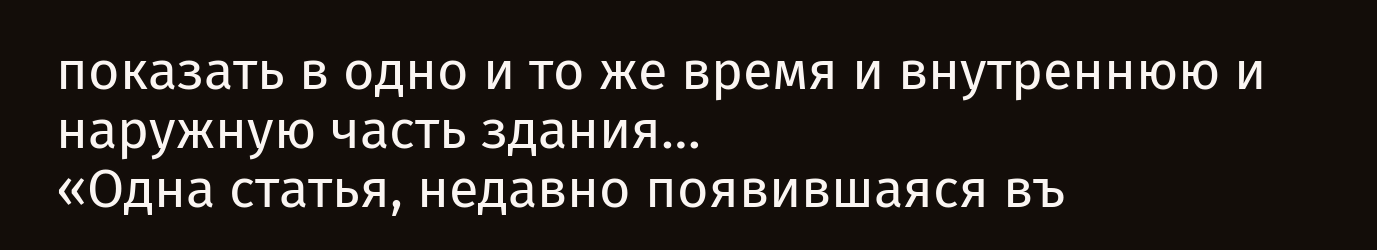показать в одно и то же время и внутреннюю и наружную часть здания…
«Одна статья, недавно появившаяся въ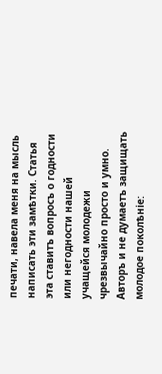печати, навела меня на мысль написать эти замѣтки. Статья эта ставитъ вопросъ о годности или негодности нашей учащейся молодежи чрезвычайно просто и умно. Авторъ и не думаетъ защищать молодое поколѣнiе: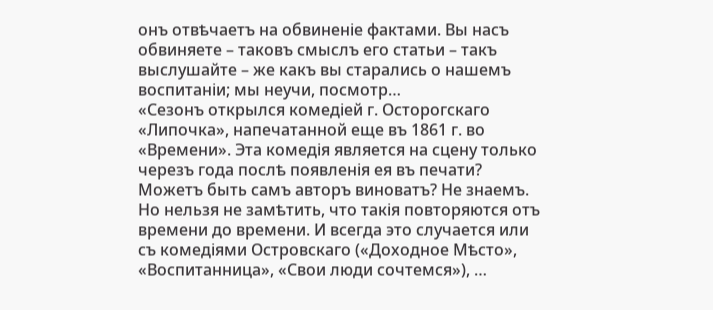онъ отвѣчаетъ на обвиненiе фактами. Вы насъ обвиняете – таковъ смыслъ его статьи – такъ выслушайте – же какъ вы старались о нашемъ воспитанiи; мы неучи, посмотр…
«Сезонъ открылся комедiей г. Осторогскаго «Липочка», напечатанной еще въ 1861 г. во «Времени». Эта комедiя является на сцену только черезъ года послѣ появленiя ея въ печати? Можетъ быть самъ авторъ виноватъ? Не знаемъ. Но нельзя не замѣтить, что такiя повторяются отъ времени до времени. И всегда это случается или съ комедiями Островскаго («Доходное Мѣсто», «Воспитанница», «Свои люди сочтемся»), …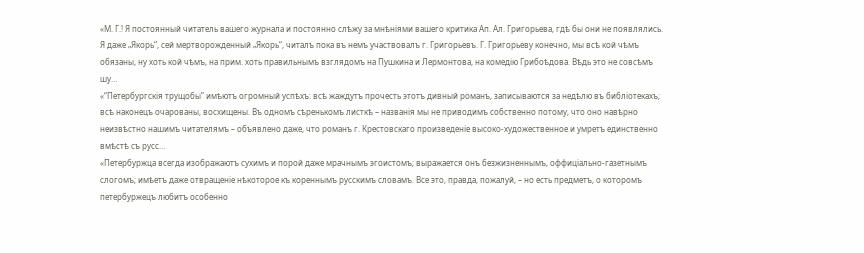«М. Г.! Я постоянный читатель вашего журнала и постоянно слѣжу за мнѣнiями вашего критика Ап. Ал. Григорьева, гдѣ бы они не появлялись. Я даже „Якорь“, сей мертворожденный „Якорь“, читалъ пока въ немъ участвовалъ г. Григорьевъ. Г. Григорьеву конечно, мы всѣ кой чѣмъ обязаны, ну хоть кой чѣмъ, на прим. хоть правильнымъ взглядомъ на Пушкина и Лермонтова, на комедiю Грибоѣдова. Вѣдь это не совсѣмъ шу…
«“Петербургскiя трущобы” имѣютъ огромный успѣхъ: всѣ жаждутъ прочесть этотъ дивный романъ, записываются за недѣлю въ библiотекахъ; всѣ наконецъ очарованы, восхищены. Въ одномъ сѣренькомъ листкѣ – названiя мы не приводимъ собственно потому, что оно навѣрно неизвѣстно нашимъ читателямъ – объявлено даже, что романъ г. Крестовскаго произведенiе высоко-художественное и умретъ единственно вмѣстѣ съ русс…
«Петербуржца всегда изображаютъ сухимъ и порой даже мрачнымъ эгоистомъ; выражается онъ безжизненнымъ, оффицiально-газетнымъ слогомъ; имѣетъ даже отвращенiе нѣкоторое къ кореннымъ русскимъ словамъ. Все это, правда, пожалуй, – но есть предметъ, о которомъ петербуржецъ любитъ особенно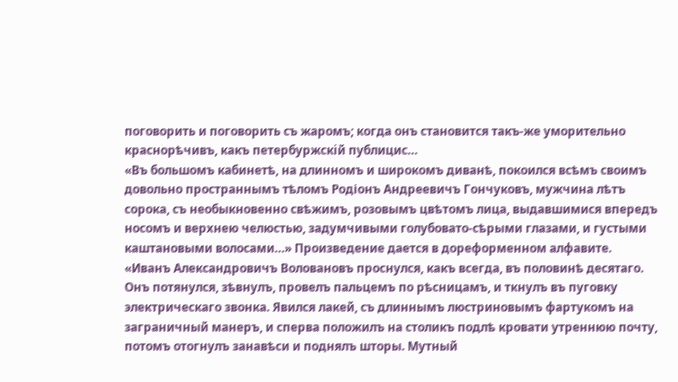поговорить и поговорить съ жаромъ; когда онъ становится такъ-же уморительно краснорѣчивъ, какъ петербуржскiй публицис…
«Въ большомъ кабинетѣ, на длинномъ и широкомъ диванѣ, покоился всѣмъ своимъ довольно пространнымъ тѣломъ Родіонъ Андреевичъ Гончуковъ, мужчина лѣтъ сорока, съ необыкновенно свѣжимъ, розовымъ цвѣтомъ лица, выдавшимися впередъ носомъ и верхнею челюстью, задумчивыми голубовато-сѣрыми глазами, и густыми каштановыми волосами…» Произведение дается в дореформенном алфавите.
«Иванъ Александровичъ Воловановъ проснулся, какъ всегда, въ половинѣ десятаго. Онъ потянулся, зѣвнулъ, провелъ пальцемъ по рѣсницамъ, и ткнулъ въ пуговку электрическаго звонка. Явился лакей, съ длиннымъ люстриновымъ фартукомъ на заграничный манеръ, и сперва положилъ на столикъ подлѣ кровати утреннюю почту, потомъ отогнулъ занавѣси и поднялъ шторы. Мутный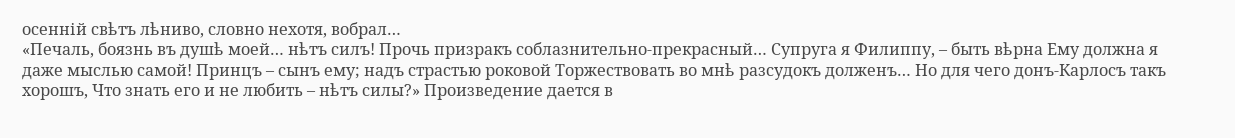осенній свѣтъ лѣниво, словно нехотя, вобрал…
«Печаль, боязнь въ душѣ моей… нѣтъ силъ! Прочь призракъ соблазнительно-прекрасный… Супруга я Филиппу, – быть вѣрна Ему должна я даже мыслью самой! Принцъ – сынъ ему; надъ страстью роковой Торжествовать во мнѣ разсудокъ долженъ… Но для чего донъ-Карлосъ такъ хорошъ, Что знать его и не любить – нѣтъ силы?» Произведение дается в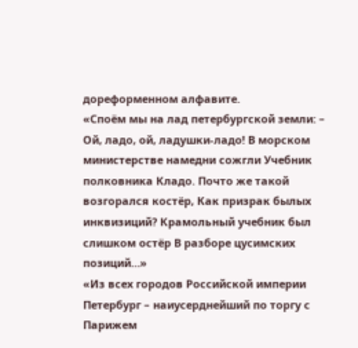дореформенном алфавите.
«Споём мы на лад петербургской земли: – Ой, ладо, ой, ладушки-ладо! В морском министерстве намедни сожгли Учебник полковника Кладо. Почто же такой возгорался костёр, Как призрак былых инквизиций? Крамольный учебник был слишком остёр В разборе цусимских позиций…»
«Из всех городов Российской империи Петербург – наиусерднейший по торгу с Парижем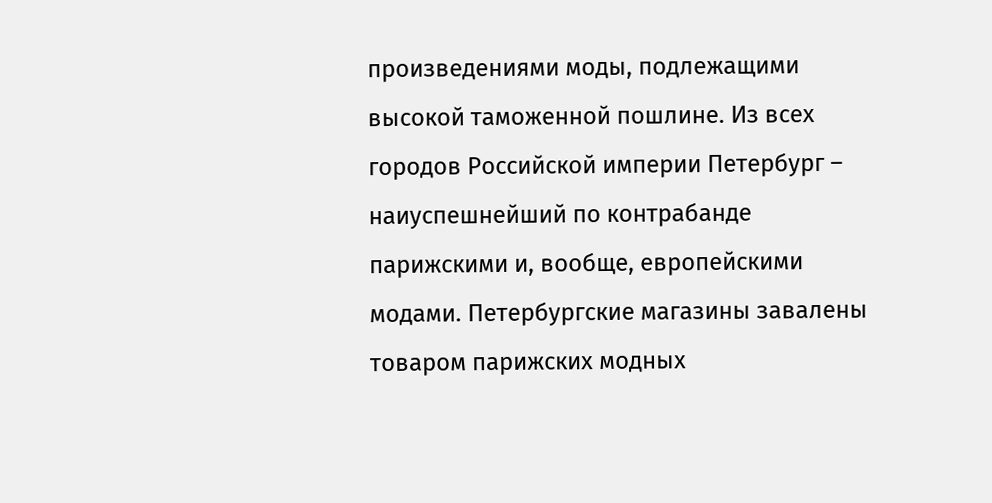произведениями моды, подлежащими высокой таможенной пошлине. Из всех городов Российской империи Петербург – наиуспешнейший по контрабанде парижскими и, вообще, европейскими модами. Петербургские магазины завалены товаром парижских модных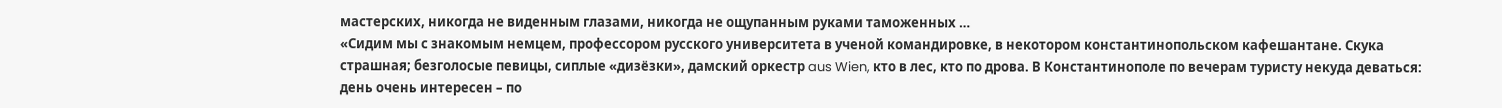мастерских, никогда не виденным глазами, никогда не ощупанным руками таможенных …
«Сидим мы с знакомым немцем, профессором русского университета в ученой командировке, в некотором константинопольском кафешантане. Скука страшная; безголосые певицы, сиплые «дизёзки», дамский оркестр aus Wien, кто в лес, кто по дрова. В Константинополе по вечерам туристу некуда деваться: день очень интересен – по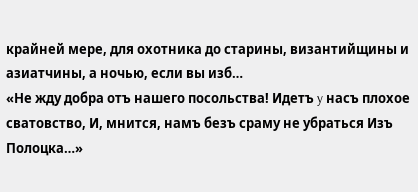крайней мере, для охотника до старины, византийщины и азиатчины, а ночью, если вы изб…
«Не жду добра отъ нашего посольства! Идетъ y насъ плохое сватовство, И, мнится, намъ безъ сраму не убраться Изъ Полоцка…»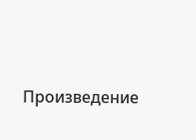Произведение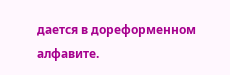дается в дореформенном алфавите.